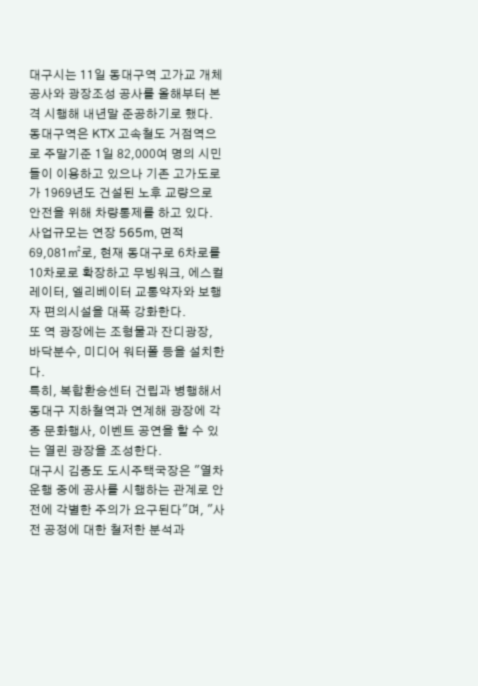대구시는 11일 동대구역 고가교 개체공사와 광장조성 공사를 올해부터 본격 시행해 내년말 준공하기로 했다.
동대구역은 KTX 고속철도 거점역으로 주말기준 1일 82,000여 명의 시민들이 이용하고 있으나 기존 고가도로가 1969년도 건설된 노후 교량으로 안전을 위해 차량통제를 하고 있다.
사업규모는 연장 565m, 면적 69,081㎡로, 현재 동대구로 6차로를 10차로로 확장하고 무빙워크, 에스컬레이터, 엘리베이터 교통약자와 보행자 편의시설을 대폭 강화한다.
또 역 광장에는 조형물과 잔디광장, 바닥분수, 미디어 워터폴 등을 설치한다.
특히, 복합환승센터 건립과 병행해서 동대구 지하철역과 연계해 광장에 각종 문화행사, 이벤트 공연을 할 수 있는 열린 광장을 조성한다.
대구시 김종도 도시주택국장은 "열차 운행 중에 공사를 시행하는 관계로 안전에 각별한 주의가 요구된다"며, "사전 공정에 대한 철저한 분석과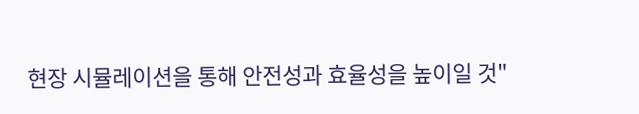현장 시뮬레이션을 통해 안전성과 효율성을 높이일 것"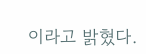이라고 밝혔다.